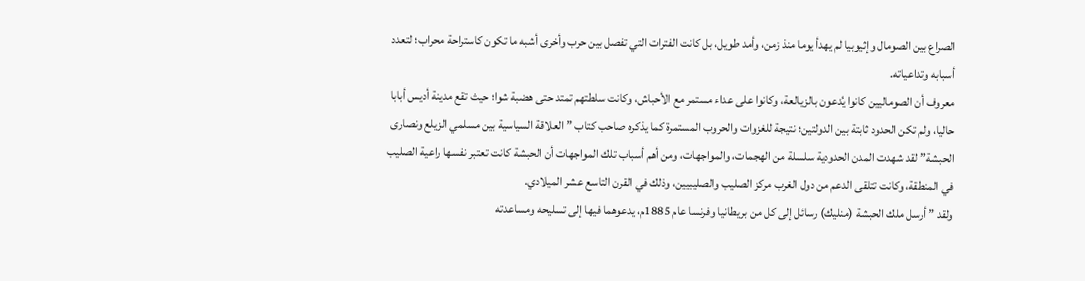الصراع بين الصومال وإثيوبيا لم يهدأ يوما منذ زمن، وأمد طويل، بل كانت الفترات التي تفصل بين حرب وأخرى أشبه ما تكون كاستراحة محراب؛ لتعدد أسبابه وتداعياته.
معروف أن الصوماليين كانوا يُدعون بالزيالعة، وكانوا على عداء مستمر مع الأحباش، وكانت سلطتهم تمتد حتى هضبة شوا؛ حيث تقع مدينة أديس أبابا حاليا، ولم تكن الحدود ثابتة بين الدولتين؛ نتيجة للغزوات والحروب المستمرة كما يذكره صاحب كتاب ” العلاقة السياسية بين مسلمي الزيلع ونصارى الحبشة” لقد شهدت المدن الحدودية سلسلة من الهجمات، والمواجهات، ومن أهم أسباب تلك المواجهات أن الحبشة كانت تعتبر نفسها راعية الصليب في المنطقة، وكانت تتلقى الدعم من دول الغرب مركز الصليب والصليبيين، وذلك في القرن التاسع عشر الميلادي.
ولقد ” أرسل ملك الحبشة (منليك) رسائل إلى كل من بريطانيا وفرنسا عام 1885م، يدعوهما فيها إلى تسليحه ومساعدته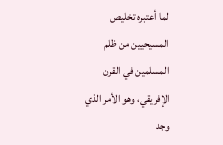لما أعتبره تخليص المسيحيين من ظلم المسلمين في القرن الإفريقي، وهو الأمر الذي وجد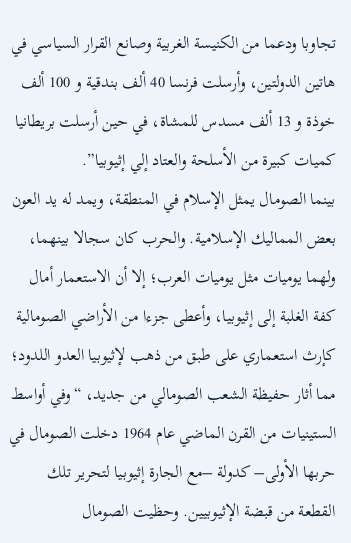تجاوبا ودعما من الكنيسة الغربية وصانع القرار السياسي في هاتين الدولتين، وأرسلت فرنسا 40 ألف بندقية و 100 ألف خوذة و 13 ألف مسدس للمشاة، في حين أرسلت بريطانيا كميات كبيرة من الأسلحة والعتاد إلي إثيوبيا”.
بينما الصومال يمثل الإسلام في المنطقة، ويمد له يد العون بعض المماليك الإسلامية. والحرب كان سجالا بينهما، ولهما يوميات مثل يوميات العرب؛ إلا أن الاستعمار أمال كفة الغلبة إلى إثيوبيا، وأعطى جزءا من الأراضي الصومالية كإرث استعماري على طبق من ذهب لإثيوبيا العدو اللدود؛ مما أثار حفيظة الشعب الصومالي من جديد، “وفي أواسط الستينيات من القرن الماضي عام 1964 دخلت الصومال في حربها الأولى– كدولة –مع الجارة إثيوبيا لتحرير تلك القطعة من قبضة الإثيوبيين. وحظيت الصومال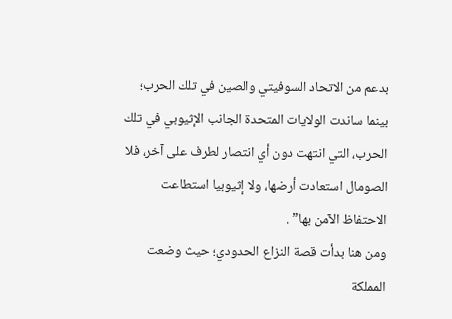بدعم من الاتحاد السوفيتي والصين في تلك الحرب؛ بينما ساندت الولايات المتحدة الجانب الإثيوبي في تلك الحرب، التي انتهت دون أي انتصار لطرف على آخر، فلا الصومال استعادت أرضها، ولا إثيوبيا استطاعت الاحتفاظ الآمن بها” .
ومن هنا بدأت قصة النزاع الحدودي؛ حيث وضعت المملكة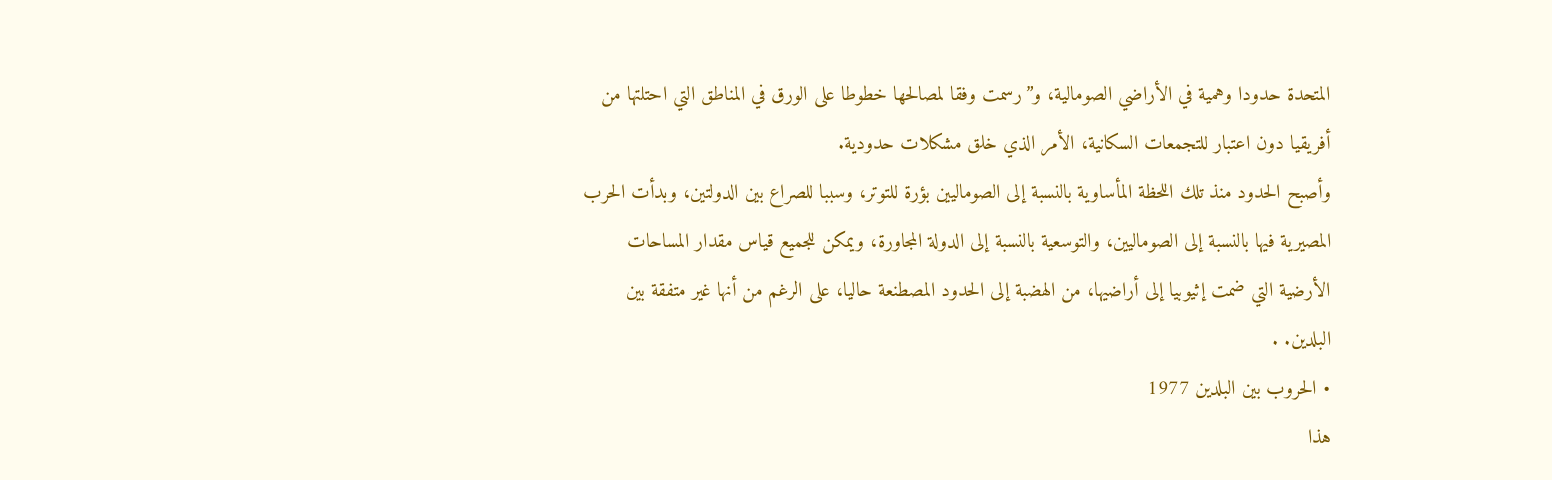المتحدة حدودا وهمية في الأراضي الصومالية، و”رسمت وفقا لمصالحها خطوطا على الورق في المناطق التي احتلتها من أفريقيا دون اعتبار للتجمعات السكانية، الأمر الذي خلق مشكلات حدودية.
وأصبح الحدود منذ تلك اللحظة المأساوية بالنسبة إلى الصوماليين بؤرة للتوتر، وسببا للصراع بين الدولتين، وبدأت الحرب المصيرية فيها بالنسبة إلى الصوماليين، والتوسعية بالنسبة إلى الدولة المجاورة، ويمكن للجميع قياس مقدار المساحات الأرضية التي ضمت إثيوبيا إلى أراضيها، من الهضبة إلى الحدود المصطنعة حاليا، على الرغم من أنها غير متفقة بين البلدين. .
• الحروب بين البلدين 1977
هذا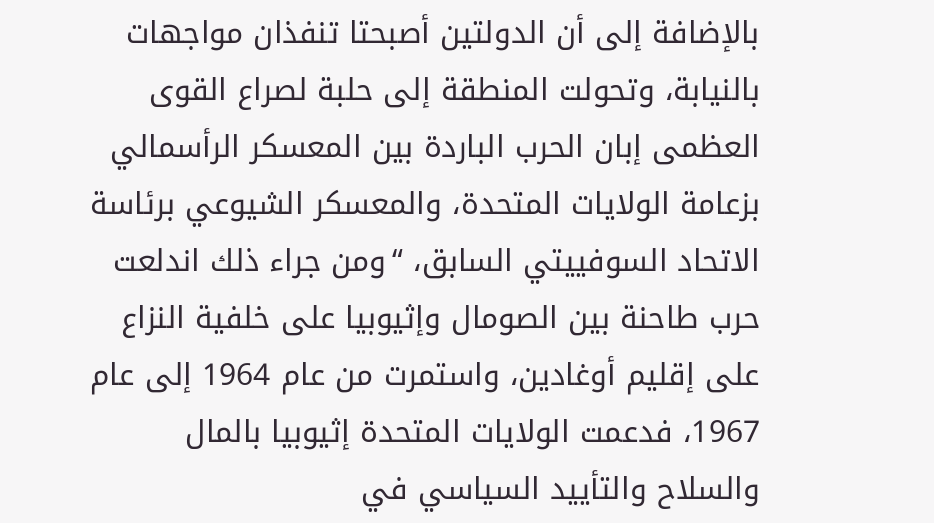بالإضافة إلى أن الدولتين أصبحتا تنفذان مواجهات بالنيابة، وتحولت المنطقة إلى حلبة لصراع القوى العظمى إبان الحرب الباردة بين المعسكر الرأسمالي بزعامة الولايات المتحدة، والمعسكر الشيوعي برئاسة الاتحاد السوفييتي السابق، “ومن جراء ذلك اندلعت حرب طاحنة بين الصومال وإثيوبيا على خلفية النزاع على إقليم أوغادين، واستمرت من عام 1964 إلى عام 1967، فدعمت الولايات المتحدة إثيوبيا بالمال والسلاح والتأييد السياسي في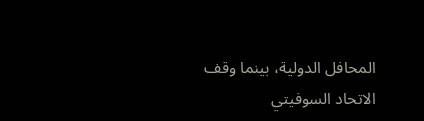المحافل الدولية، بينما وقف الاتحاد السوفيتي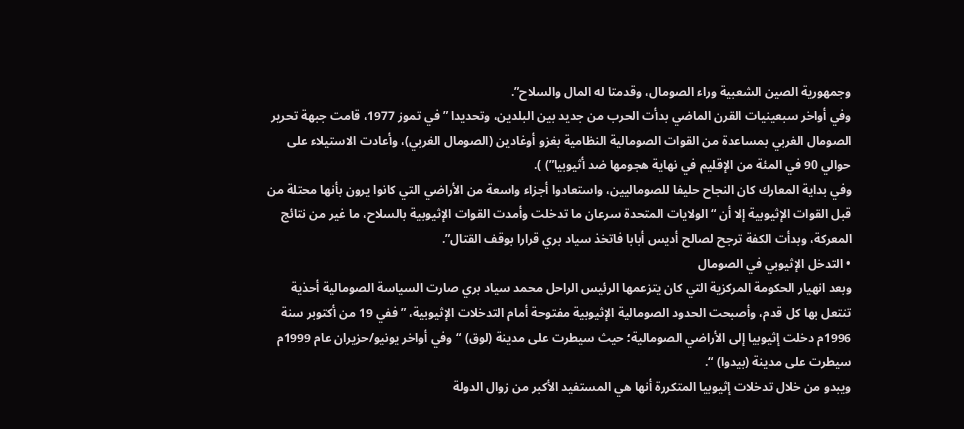وجمهورية الصين الشعبية وراء الصومال، وقدمتا له المال والسلاح”.
وفي أواخر سبعينيات القرن الماضي بدأت الحرب من جديد بين البلدين، وتحديدا ” في تموز 1977، قامت جبهة تحرير الصومال الغربي بمساعدة من القوات الصومالية النظامية بغزو أوغادين (الصومال الغربي)، وأعادت الاستيلاء على حوالي 90 في المئة من الإقليم في نهاية هجومها ضد أثيوبيا”) ).
وفي بداية المعارك كان النجاح حليفا للصوماليين، واستعادوا أجزاء واسعة من الأراضي التي كانوا يرون بأنها محتلة من قبل القوات الإثيوبية إلا أن “الولايات المتحدة سرعان ما تدخلت وأمدت القوات الإثيوبية بالسلاح، ما غير من نتائج المعركة، وبدأت الكفة ترجح لصالح أديس أبابا فاتخذ سياد بري قرارا بوقف القتال”.
• التدخل الإثيوبي في الصومال
وبعد انهيار الحكومة المركزية التي كان يتزعمها الرئيس الراحل محمد سياد بري صارت السياسة الصومالية أحذية تنتعل بها كل قدم، وأصبحت الحدود الصومالية الإثيوبية مفتوحة أمام التدخلات الإثيوبية، ” ففي 19 من أكتوبر سنة 1996م دخلت إثيوبيا إلى الأراضي الصومالية؛ حيث سيطرت على مدينة (لوق) “وفي أواخر يونيو/حزيران عام 1999م سيطرت على مدينة (بيدوا) “.
ويبدو من خلال تدخلات إثيوبيا المتكررة أنها هي المستفيد الأكبر من زوال الدولة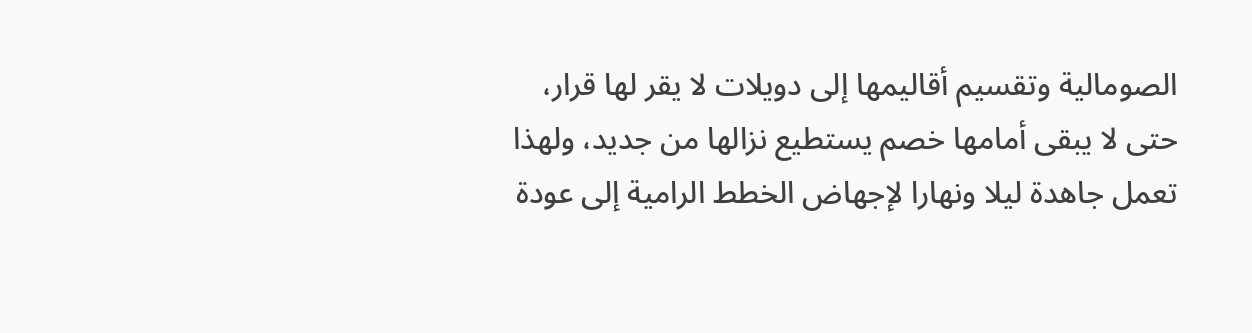الصومالية وتقسيم أقاليمها إلى دويلات لا يقر لها قرار، حتى لا يبقى أمامها خصم يستطيع نزالها من جديد، ولهذا تعمل جاهدة ليلا ونهارا لإجهاض الخطط الرامية إلى عودة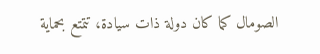الصومال كما كان دولة ذات سيادة، تتمتع بحماية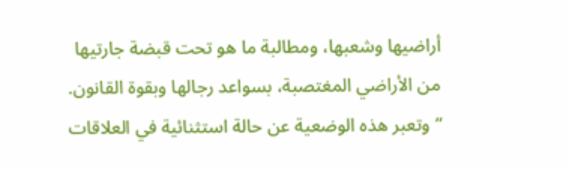أراضيها وشعبها، ومطالبة ما هو تحت قبضة جارتيها من الأراضي المغتصبة، بسواعد رجالها وبقوة القانون.
“وتعبر هذه الوضعية عن حالة استثنائية في العلاقات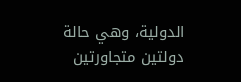الدولية، وهي حالة دولتين متجاورتين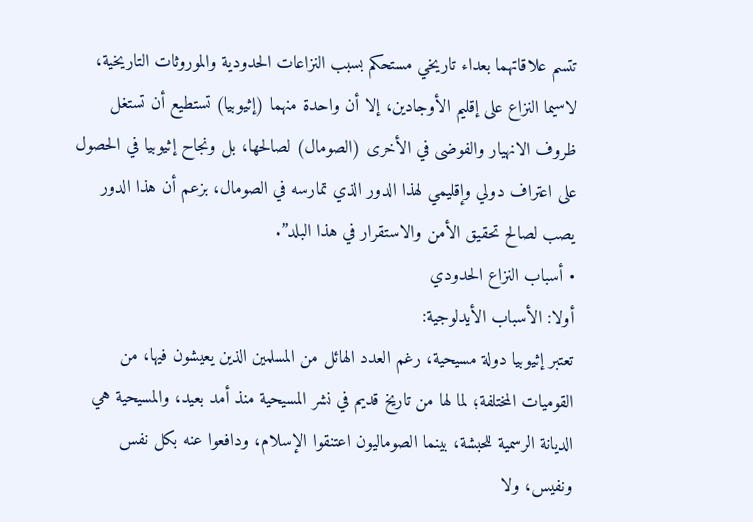تتسم علاقاتهما بعداء تاريخي مستحكم بسبب النزاعات الحدودية والموروثات التاريخية، لاسيما النزاع على إقليم الأوجادين، إلا أن واحدة منهما (إثيوبيا) تستطيع أن تستغل ظروف الانهيار والفوضى في الأخرى (الصومال) لصالحها، بل ونجاح إثيوبيا في الحصول على اعتراف دولي وإقليمي لهذا الدور الذي تمارسه في الصومال، بزعم أن هذا الدور يصب لصالح تحقيق الأمن والاستقرار في هذا البلد”.
• أسباب النزاع الحدودي
أولا: الأسباب الأيدلوجية:
تعتبر إثيوبيا دولة مسيحية، رغم العدد الهائل من المسلمين الذين يعيشون فيها، من القوميات المختلفة؛ لما لها من تاريخ قديم في نشر المسيحية منذ أمد بعيد، والمسيحية هي الديانة الرسمية للحبشة، بينما الصوماليون اعتنقوا الإسلام، ودافعوا عنه بكل نفس ونفيس، ولا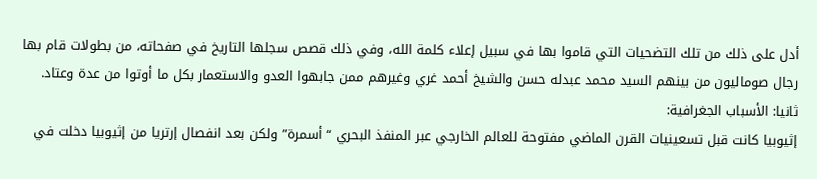أدل على ذلك من تلك التضحيات التي قاموا بها في سبيل إعلاء كلمة الله، وفي ذلك قصص سجلها التاريخ في صفحاته، من بطولات قام بها رجال صوماليون من بينهم السيد محمد عبدله حسن والشيخ أحمد غري وغيرهم ممن جابهوا العدو والاستعمار بكل ما أوتوا من عدة وعتاد.
ثانيا: الأسباب الجغرافية:
إثيوبيا كانت قبل تسعينيات القرن الماضي مفتوحة للعالم الخارجي عبر المنفذ البحري “أسمرة” ولكن بعد انفصال إرتريا من إثيوبيا دخلت في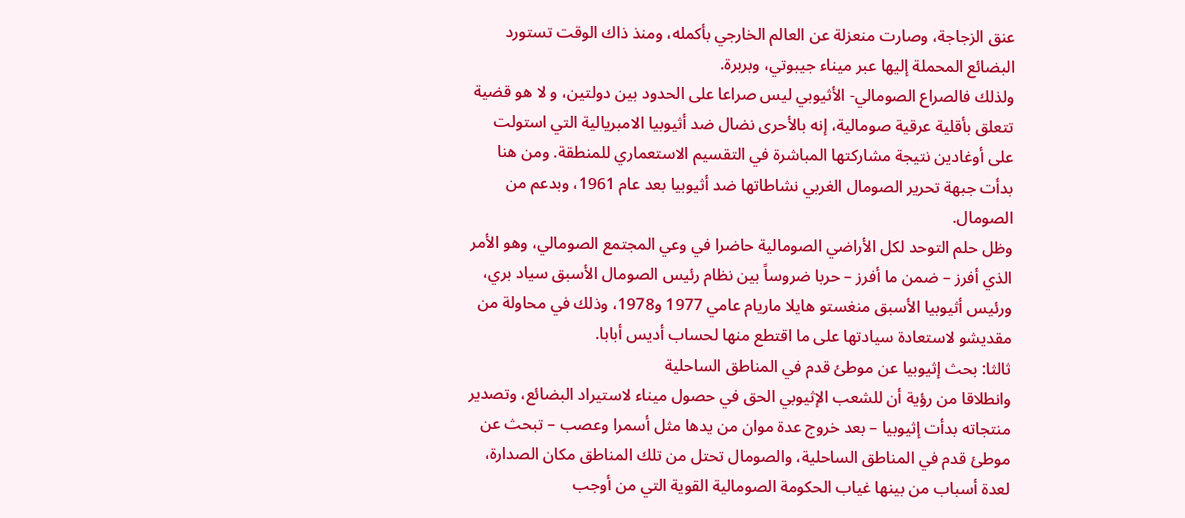عنق الزجاجة، وصارت منعزلة عن العالم الخارجي بأكمله، ومنذ ذاك الوقت تستورد البضائع المحملة إليها عبر ميناء جيبوتي، وبربرة.
ولذلك فالصراع الصومالي- الأثيوبي ليس صراعا على الحدود بين دولتين، و لا هو قضية تتعلق بأقلية عرقية صومالية، إنه بالأحرى نضال ضد أثيوبيا الامبريالية التي استولت على أوغادين نتيجة مشاركتها المباشرة في التقسيم الاستعماري للمنطقة. ومن هنا بدأت جبهة تحرير الصومال الغربي نشاطاتها ضد أثيوبيا بعد عام 1961، وبدعم من الصومال.
وظل حلم التوحد لكل الأراضي الصومالية حاضرا في وعي المجتمع الصومالي، وهو الأمر الذي أفرز – ضمن ما أفرز – حربا ضروساً بين نظام رئيس الصومال الأسبق سياد بري، ورئيس أثيوبيا الأسبق منغستو هايلا ماريام عامي 1977 و1978، وذلك في محاولة من مقديشو لاستعادة سيادتها على ما اقتطع منها لحساب أديس أبابا.
ثالثا: بحث إثيوبيا عن موطئ قدم في المناطق الساحلية
وانطلاقا من رؤية أن للشعب الإثيوبي الحق في حصول ميناء لاستيراد البضائع، وتصدير منتجاته بدأت إثيوبيا – بعد خروج عدة موان من يدها مثل أسمرا وعصب – تبحث عن موطئ قدم في المناطق الساحلية، والصومال تحتل من تلك المناطق مكان الصدارة، لعدة أسباب من بينها غياب الحكومة الصومالية القوية التي من أوجب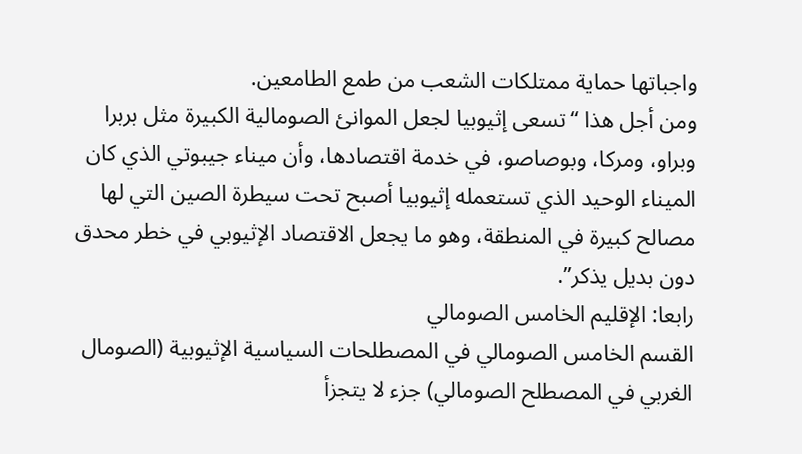واجباتها حماية ممتلكات الشعب من طمع الطامعين.
ومن أجل هذا “تسعى إثيوبيا لجعل الموانئ الصومالية الكبيرة مثل بربرا وبراو، ومركا، وبوصاصو، في خدمة اقتصادها، وأن ميناء جيبوتي الذي كان الميناء الوحيد الذي تستعمله إثيوبيا أصبح تحت سيطرة الصين التي لها مصالح كبيرة في المنطقة، وهو ما يجعل الاقتصاد الإثيوبي في خطر محدق دون بديل يذكر”.
رابعا: الإقليم الخامس الصومالي
القسم الخامس الصومالي في المصطلحات السياسية الإثيوبية (الصومال الغربي في المصطلح الصومالي) جزء لا يتجزأ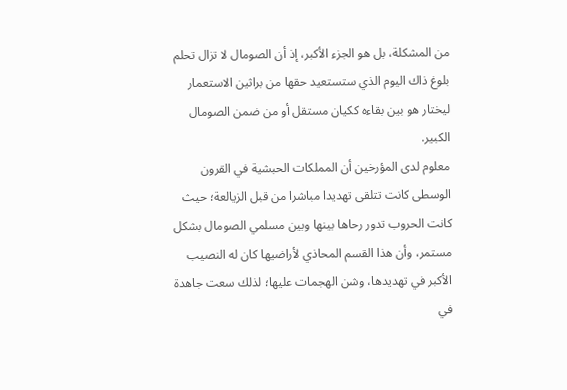من المشكلة، بل هو الجزء الأكبر، إذ أن الصومال لا تزال تحلم بلوغ ذاك اليوم الذي ستستعيد حقها من براثين الاستعمار ليختار هو بين بقاءه ككيان مستقل أو من ضمن الصومال الكبير.
معلوم لدى المؤرخين أن المملكات الحبشية في القرون الوسطى كانت تتلقى تهديدا مباشرا من قبل الزيالعة؛ حيث كانت الحروب تدور رحاها بينها وبين مسلمي الصومال بشكل مستمر، وأن هذا القسم المحاذي لأراضيها كان له النصيب الأكبر في تهديدها، وشن الهجمات عليها؛ لذلك سعت جاهدة في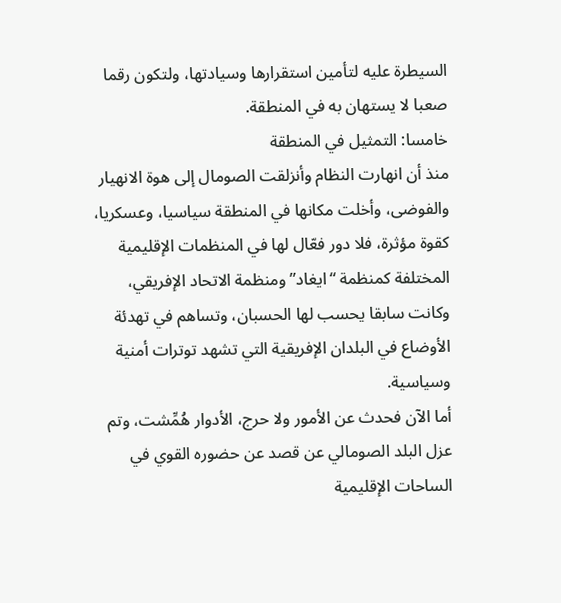السيطرة عليه لتأمين استقرارها وسيادتها، ولتكون رقما صعبا لا يستهان به في المنطقة.
خامسا: التمثيل في المنطقة
منذ أن انهارت النظام وأنزلقت الصومال إلى هوة الانهيار والفوضى، وأخلت مكانها في المنطقة سياسيا، وعسكريا، كقوة مؤثرة، فلا دور فعّال لها في المنظمات الإقليمية المختلفة كمنظمة “ايغاد” ومنظمة الاتحاد الإفريقي، وكانت سابقا يحسب لها الحسبان، وتساهم في تهدئة الأوضاع في البلدان الإفريقية التي تشهد توترات أمنية وسياسية.
أما الآن فحدث عن الأمور ولا حرج، الأدوار هُمِّشت، وتم عزل البلد الصومالي عن قصد عن حضوره القوي في الساحات الإقليمية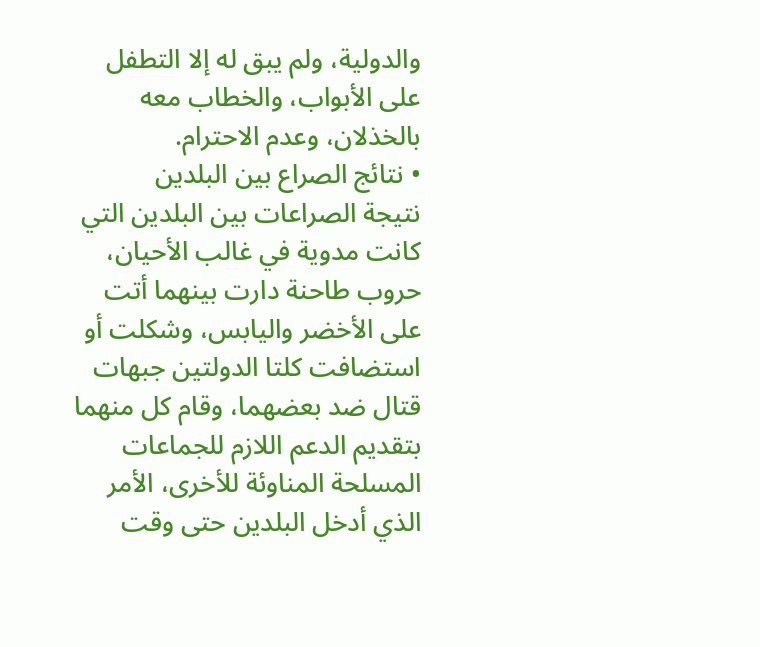والدولية، ولم يبق له إلا التطفل على الأبواب، والخطاب معه بالخذلان، وعدم الاحترام.
• نتائج الصراع بين البلدين
نتيجة الصراعات بين البلدين التي كانت مدوية في غالب الأحيان، حروب طاحنة دارت بينهما أتت على الأخضر واليابس، وشكلت أو استضافت كلتا الدولتين جبهات قتال ضد بعضهما، وقام كل منهما بتقديم الدعم اللازم للجماعات المسلحة المناوئة للأخرى، الأمر الذي أدخل البلدين حتى وقت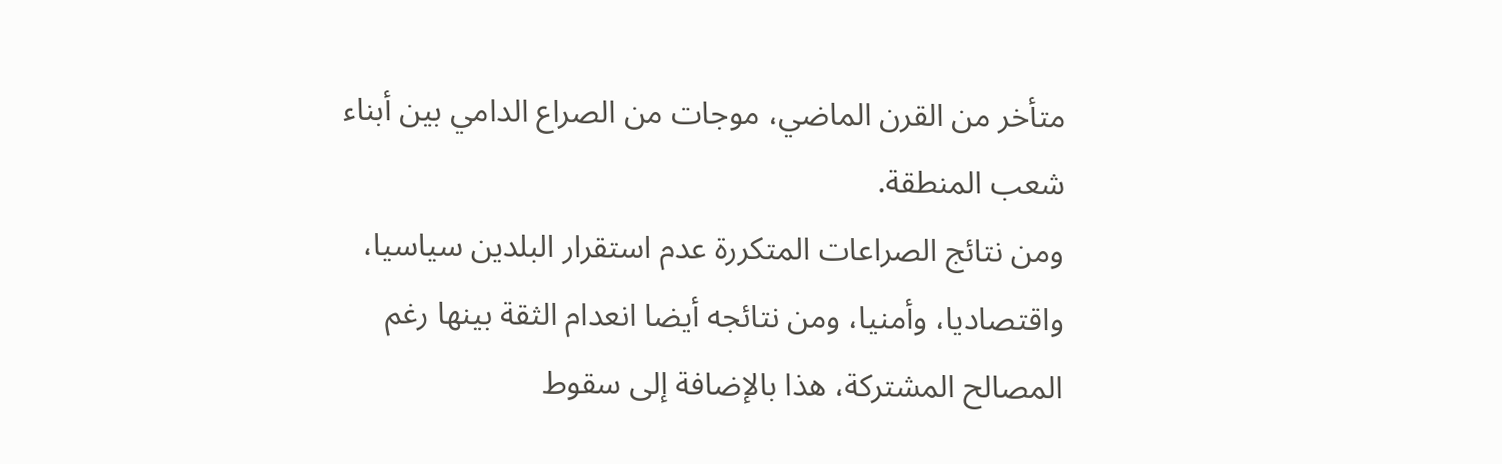متأخر من القرن الماضي، موجات من الصراع الدامي بين أبناء شعب المنطقة.
ومن نتائج الصراعات المتكررة عدم استقرار البلدين سياسيا، واقتصاديا، وأمنيا، ومن نتائجه أيضا انعدام الثقة بينها رغم المصالح المشتركة، هذا بالإضافة إلى سقوط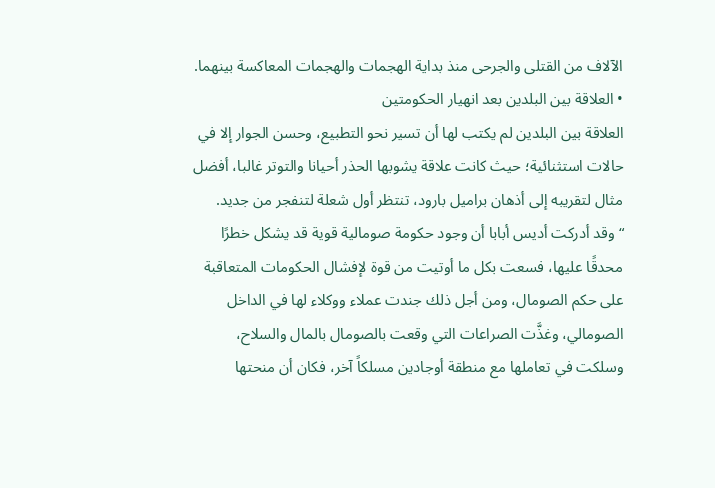الآلاف من القتلى والجرحى منذ بداية الهجمات والهجمات المعاكسة بينهما.
• العلاقة بين البلدين بعد انهيار الحكومتين
العلاقة بين البلدين لم يكتب لها أن تسير نحو التطبيع، وحسن الجوار إلا في حالات استثنائية؛ حيث كانت علاقة يشوبها الحذر أحيانا والتوتر غالبا، أفضل مثال لتقريبه إلى أذهان براميل بارود، تنتظر أول شعلة لتنفجر من جديد.
“وقد أدركت أديس أبابا أن وجود حكومة صومالية قوية قد يشكل خطرًا محدقًا عليها، فسعت بكل ما أوتيت من قوة لإفشال الحكومات المتعاقبة على حكم الصومال، ومن أجل ذلك جندت عملاء ووكلاء لها في الداخل الصومالي، وغذَّت الصراعات التي وقعت بالصومال بالمال والسلاح، وسلكت في تعاملها مع منطقة أوجادين مسلكاً آخر، فكان أن منحتها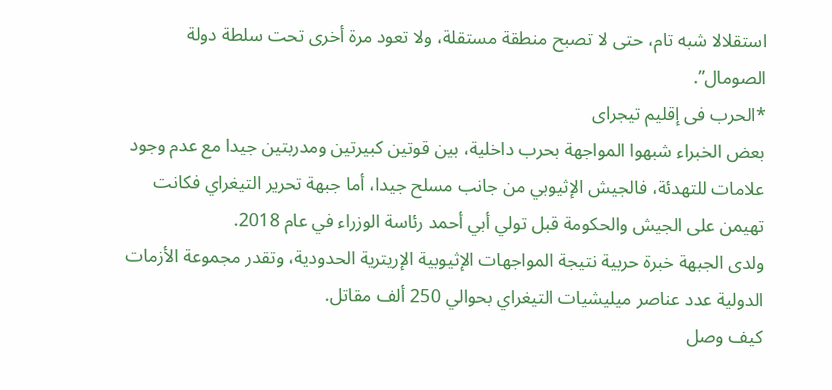استقلالا شبه تام، حتى لا تصبح منطقة مستقلة، ولا تعود مرة أخرى تحت سلطة دولة الصومال”.
*الحرب فى إقليم تيجراى
بعض الخبراء شبهوا المواجهة بحرب داخلية، بين قوتين كبيرتين ومدربتين جيدا مع عدم وجود علامات للتهدئة، فالجيش الإثيوبي من جانب مسلح جيدا، أما جبهة تحرير التيغراي فكانت تهيمن على الجيش والحكومة قبل تولي أبي أحمد رئاسة الوزراء في عام 2018.
ولدى الجبهة خبرة حربية نتيجة المواجهات الإثيوبية الإريترية الحدودية، وتقدر مجموعة الأزمات الدولية عدد عناصر ميليشيات التيغراي بحوالي 250 ألف مقاتل.
كيف وصل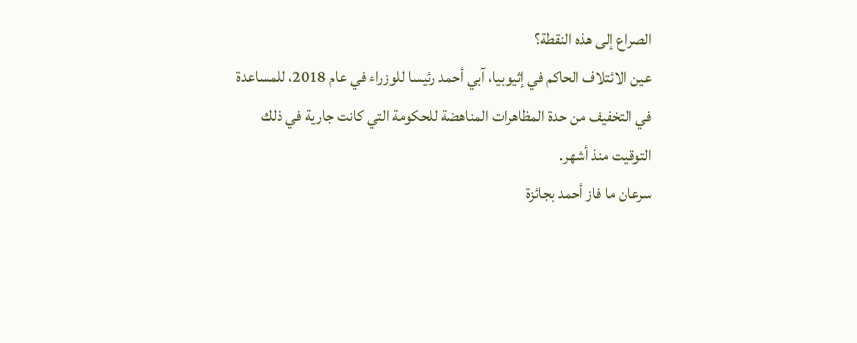الصراع إلى هذه النقطة؟
عين الائتلاف الحاكم في إثيوبيا، آبي أحمد رئيسا للوزراء في عام 2018، للمساعدة في التخفيف من حدة المظاهرات المناهضة للحكومة التي كانت جارية في ذلك التوقيت منذ أشهر.
سرعان ما فاز أحمد بجائزة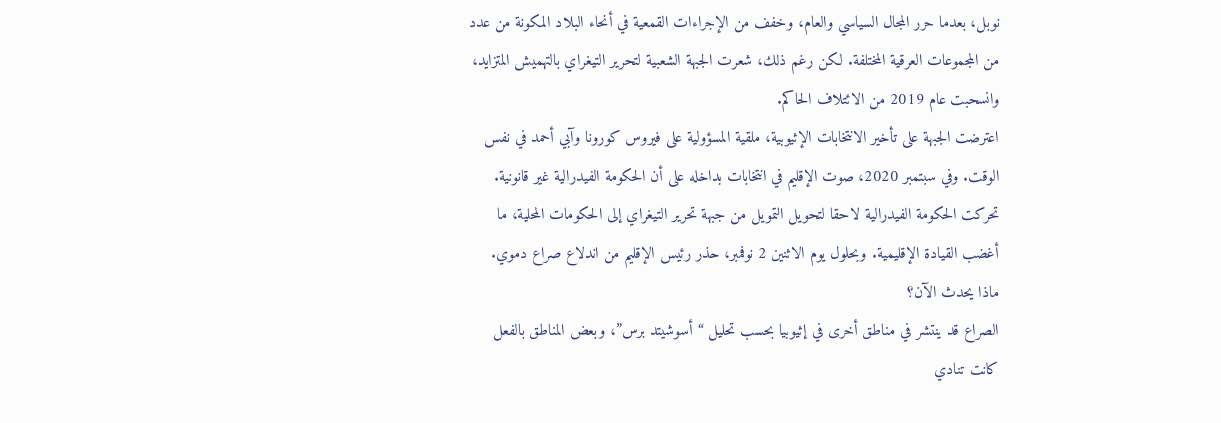نوبل، بعدما حرر المجال السياسي والعام، وخفف من الإجراءات القمعية في أنحاء البلاد المكونة من عدد من المجموعات العرقية المختلفة. لكن رغم ذلك، شعرت الجبهة الشعبية لتحرير التيغراي بالتهميش المتزايد، وانسحبت عام 2019 من الائتلاف الحاكم.
اعترضت الجبهة على تأخير الانتخابات الإثيوبية، ملقية المسؤولية على فيروس كورونا وآبي أحمد في نفس الوقت. وفي سبتمبر 2020، صوت الإقليم في انتخابات بداخله على أن الحكومة الفيدرالية غير قانونية.
تحركت الحكومة الفيدرالية لاحقا لتحويل التمويل من جبهة تحرير التيغراي إلى الحكومات المحلية، ما أغضب القيادة الإقليمية. وبحلول يوم الاثنين 2 نوفمبر، حذر رئيس الإقليم من اندلاع صراع دموي.
ماذا يحدث الآن؟
الصراع قد ينتشر في مناطق أخرى في إثيوبيا بحسب تحليل “أسوشيتد برس”، وبعض المناطق بالفعل كانت تنادي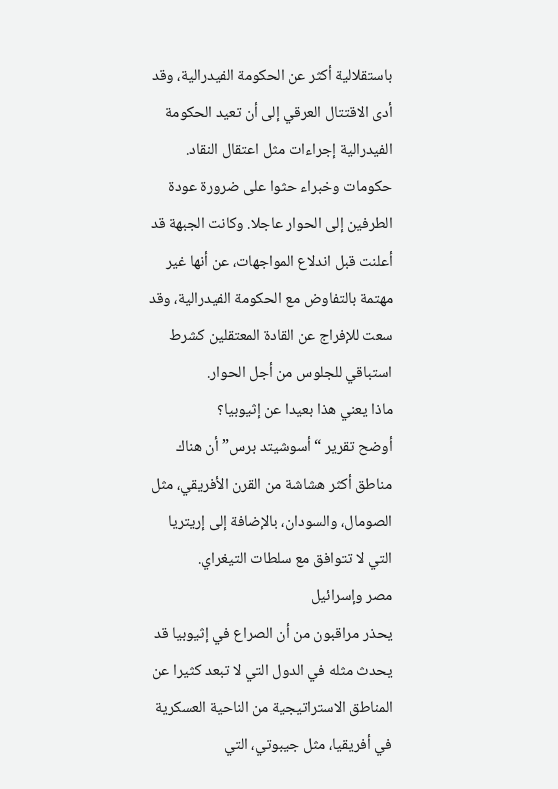باستقلالية أكثر عن الحكومة الفيدرالية، وقد أدى الاقتتال العرقي إلى أن تعيد الحكومة الفيدرالية إجراءات مثل اعتقال النقاد.
حكومات وخبراء حثوا على ضرورة عودة الطرفين إلى الحوار عاجلا. وكانت الجبهة قد أعلنت قبل اندلاع المواجهات، عن أنها غير مهتمة بالتفاوض مع الحكومة الفيدرالية، وقد سعت للإفراج عن القادة المعتقلين كشرط استباقي للجلوس من أجل الحوار.
ماذا يعني هذا بعيدا عن إثيوبيا؟
أوضح تقرير “أسوشيتد برس” أن هناك مناطق أكثر هشاشة من القرن الأفريقي، مثل الصومال، والسودان، بالإضافة إلى إريتريا التي لا تتوافق مع سلطات التيغراي.
مصر وإسرائيل
يحذر مراقبون من أن الصراع في إثيوبيا قد يحدث مثله في الدول التي لا تبعد كثيرا عن المناطق الاستراتيجية من الناحية العسكرية في أفريقيا، مثل جيبوتي، التي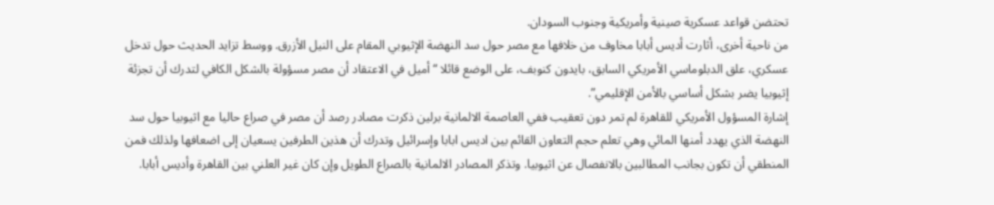تحتضن قواعد عسكرية صينية وأمريكية وجنوب السودان.
من ناحية أخرى، أثارت أديس أبابا مخاوف من خلافها مع مصر حول سد النهضة الإثيوبي المقام على النيل الأزرق. ووسط تزايد الحديث حول تدخل عسكري، علق الدبلوماسي الأمريكي السابق، بايدون كنوبف، على الوضع قائلا “أميل في الاعتقاد أن مصر مسؤولة بالشكل الكافي لتدرك أن تجزئة إثيوبيا يضر بشكل أساسي بالأمن الإقليمي”.
إشارة المسؤول الأمريكي للقاهرة لم تمر دون تعقيب ففي العاصمة الالمانية برلين ذكرت مصادر رصد أن مصر في صراع حاليا مع اثيوبيا حول سد النهضة الذي يهدد أمنها المائي وهي تعلم حجم التعاون القائم بين اديس ابابا وإسرائيل وتدرك أن هذين الطرفين يسعيان إلى اضعافها ولذلك فمن المنطقي أن تكون بجانب المطالبين بالانفصال عن اثيوبيا. وتذكر المصادر الالمانية بالصراع الطويل وإن كان غير العلني بين القاهرة وأديس أبابا.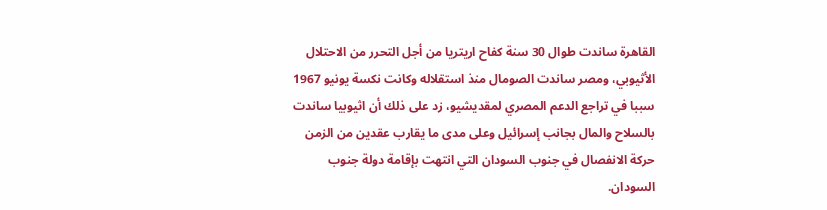القاهرة ساندت طوال 30 سنة كفاح اريتريا من أجل التحرر من الاحتلال الأثيوبي، ومصر ساندت الصومال منذ استقلاله وكانت نكسة يونيو 1967 سببا في تراجع الدعم المصري لمقديشيو، زد على ذلك أن اثيوبيا ساندت بالسلاح والمال بجانب إسرائيل وعلى مدى ما يقارب عقدين من الزمن حركة الانفصال في جنوب السودان التي انتهت بإقامة دولة جنوب السودان.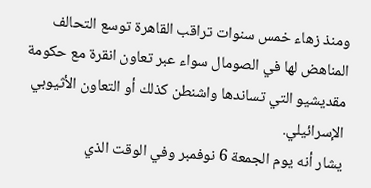ومنذ زهاء خمس سنوات تراقب القاهرة توسع التحالف المناهض لها في الصومال سواء عبر تعاون انقرة مع حكومة مقديشيو التي تساندها واشنطن كذلك أو التعاون الأثيوبي الإسرائيلي.
يشار أنه يوم الجمعة 6 نوفمبر وفي الوقت الذي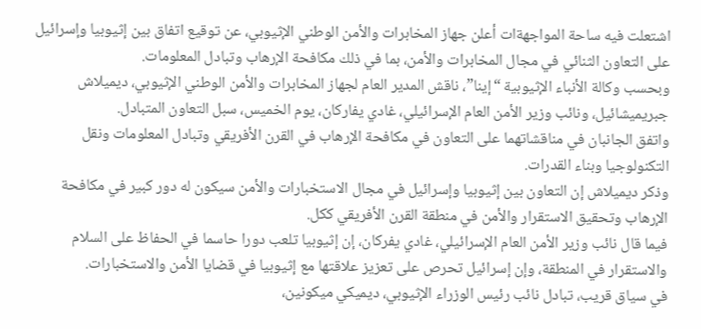اشتعلت فيه ساحة المواجهةات أعلن جهاز المخابرات والأمن الوطني الإثيوبي، عن توقيع اتفاق بين إثيوبيا وإسرائيل على التعاون الثنائي في مجال المخابرات والأمن، بما في ذلك مكافحة الإرهاب وتبادل المعلومات.
وبحسب وكالة الأنباء الإثيوبية “إينا”، ناقش المدير العام لجهاز المخابرات والأمن الوطني الإثيوبي، ديميلاش جبريميشائيل، ونائب وزير الأمن العام الإسرائيلي، غادي يفاركان، يوم الخميس، سبل التعاون المتبادل.
واتفق الجانبان في مناقشاتهما على التعاون في مكافحة الإرهاب في القرن الأفريقي وتبادل المعلومات ونقل التكنولوجيا وبناء القدرات.
وذكر ديميلاش إن التعاون بين إثيوبيا وإسرائيل في مجال الاستخبارات والأمن سيكون له دور كبير في مكافحة الإرهاب وتحقيق الاستقرار والأمن في منطقة القرن الأفريقي ككل.
فيما قال نائب وزير الأمن العام الإسرائيلي، غادي يفركان، إن إثيوبيا تلعب دورا حاسما في الحفاظ على السلام والاستقرار في المنطقة، وإن إسرائيل تحرص على تعزيز علاقتها مع إثيوبيا في قضايا الأمن والاستخبارات.
في سياق قريب، تبادل نائب رئيس الوزراء الإثيوبي، ديميكي ميكونين،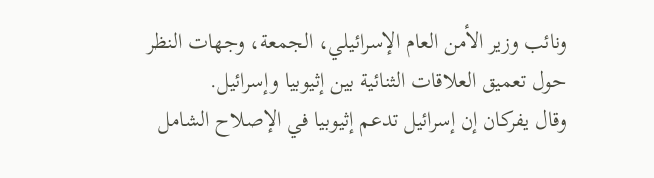ونائب وزير الأمن العام الإسرائيلي، الجمعة، وجهات النظر حول تعميق العلاقات الثنائية بين إثيوبيا وإسرائيل.
وقال يفركان إن إسرائيل تدعم إثيوبيا في الإصلاح الشامل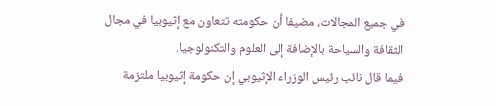في جميع المجالات، مضيفا أن حكومته تتعاون مع إثيوبيا في مجال الثقافة والسياحة بالإضافة إلى العلوم والتكنولوجيا.
فيما قال نائب رئيس الوزراء الإثيوبي إن حكومة إثيوبيا ملتزمة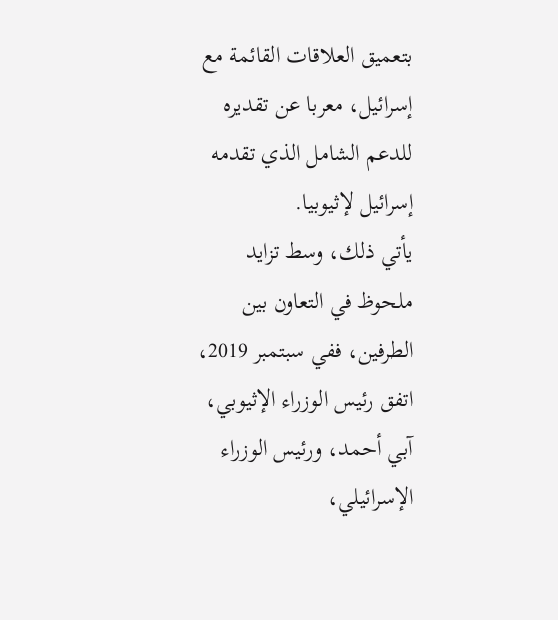بتعميق العلاقات القائمة مع إسرائيل، معربا عن تقديره للدعم الشامل الذي تقدمه إسرائيل لإثيوبيا.
يأتي ذلك، وسط تزايد ملحوظ في التعاون بين الطرفين، ففي سبتمبر 2019، اتفق رئيس الوزراء الإثيوبي، آبي أحمد، ورئيس الوزراء الإسرائيلي،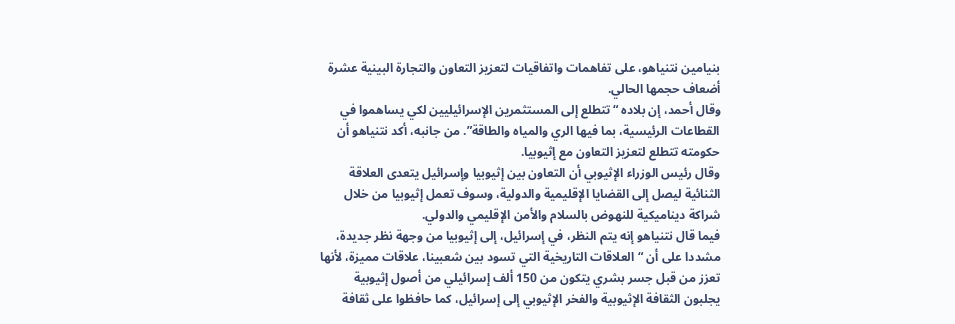بنيامين نتنياهو، على تفاهمات واتفاقيات لتعزيز التعاون والتجارة البينية عشرة أضعاف حجمها الحالي.
وقال أحمد، إن بلاده “تتطلع إلى المستثمرين الإسرائيليين لكي يساهموا في القطاعات الرئيسية، بما فيها الري والمياه والطاقة”. من جانبه، أكد نتنياهو أن حكومته تتطلع لتعزيز التعاون مع إثيوبيا.
وقال رئيس الوزراء الإثيوبي أن التعاون بين إثيوبيا وإسرائيل يتعدى العلاقة الثنائية ليصل إلى القضايا الإقليمية والدولية، وسوف تعمل إثيوبيا من خلال شراكة ديناميكية للنهوض بالسلام والأمن الإقليمي والدولي.
فيما قال نتنياهو إنه يتم النظر، في إسرائيل، إلى إثيوبيا من وجهة نظر جديدة، مشددا على أن “العلاقات التاريخية التي تسود بين شعبينا، علاقات مميزة، لأنها تعزز من قبل جسر بشري يتكون من 150 ألف إسرائيلي من أصول إثيوبية يجلبون الثقافة الإثيوبية والفخر الإثيوبي إلى إسرائيل، كما حافظوا على ثقافة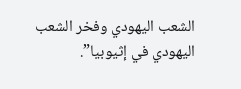الشعب اليهودي وفخر الشعب اليهودي في إثيوبيا”.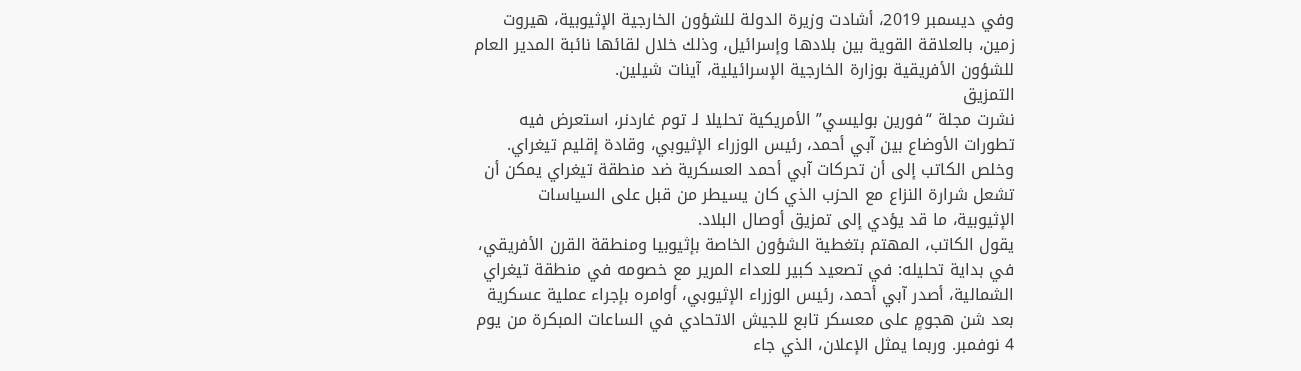وفي ديسمبر 2019، أشادت وزيرة الدولة للشؤون الخارجية الإثيوبية، هيروت زمين، بالعلاقة القوية بين بلادها وإسرائيل، وذلك خلال لقائها نائبة المدير العام للشؤون الأفريقية بوزارة الخارجية الإسرائيلية، آينات شيلين.
التمزيق
نشرت مجلة “فورين بوليسي” الأمريكية تحليلا لـ توم غاردنر، استعرض فيه تطورات الأوضاع بين آبي أحمد، رئيس الوزراء الإثيوبي، وقادة إقليم تيغراي. وخلص الكاتب إلى أن تحركات آبي أحمد العسكرية ضد منطقة تيغراي يمكن أن تشعل شرارة النزاع مع الحزب الذي كان يسيطر من قبل على السياسات الإثيوبية، ما قد يؤدي إلى تمزيق أوصال البلاد.
يقول الكاتب، المهتم بتغطية الشؤون الخاصة بإثيوبيا ومنطقة القرن الأفريقي، في بداية تحليله: في تصعيد كبير للعداء المرير مع خصومه في منطقة تيغراي الشمالية، أصدر آبي أحمد، رئيس الوزراء الإثيوبي، أوامره بإجراء عملية عسكرية بعد شن هجومٍ على معسكر تابع للجيش الاتحادي في الساعات المبكرة من يوم 4 نوفمبر. وربما يمثل الإعلان، الذي جاء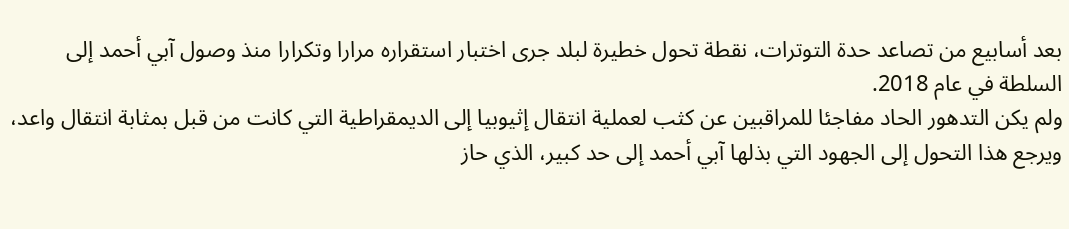بعد أسابيع من تصاعد حدة التوترات، نقطة تحول خطيرة لبلد جرى اختبار استقراره مرارا وتكرارا منذ وصول آبي أحمد إلى السلطة في عام 2018.
ولم يكن التدهور الحاد مفاجئا للمراقبين عن كثب لعملية انتقال إثيوبيا إلى الديمقراطية التي كانت من قبل بمثابة انتقال واعد، ويرجع هذا التحول إلى الجهود التي بذلها آبي أحمد إلى حد كبير، الذي حاز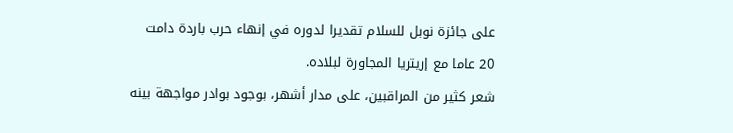على جائزة نوبل للسلام تقديرا لدوره في إنهاء حرب باردة دامت 20 عاما مع إريتريا المجاورة لبلاده.
شعر كثير من المراقبين، على مدار أشهر، بوجود بوادر مواجهة بينه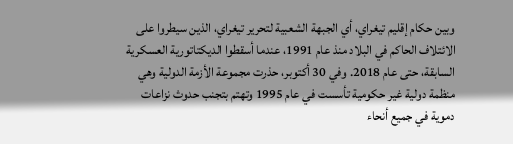وبين حكام إقليم تيغراي، أي الجبهة الشعبية لتحرير تيغراي، الذين سيطروا على الائتلاف الحاكم في البلاد منذ عام 1991، عندما أسقطوا الديكتاتورية العسكرية السابقة، حتى عام 2018. وفي 30 أكتوبر، حذرت مجموعة الأزمة الدولية وهي منظمة دولية غير حكومية تأسست في عام 1995 وتهتم بتجنب حدوث نزاعات دموية في جميع أنحاء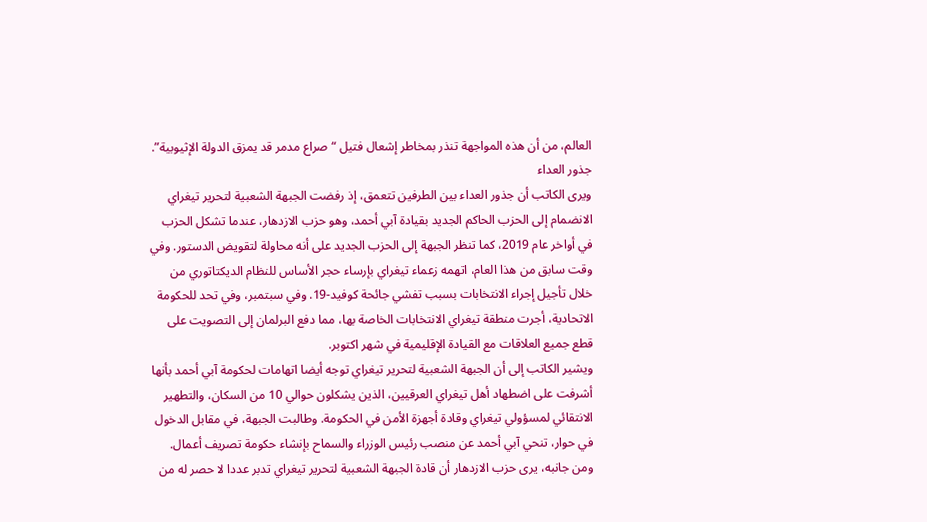العالم، من أن هذه المواجهة تنذر بمخاطر إشعال فتيل “صراع مدمر قد يمزق الدولة الإثيوبية”.
جذور العداء
ويرى الكاتب أن جذور العداء بين الطرفين تتعمق، إذ رفضت الجبهة الشعبية لتحرير تيغراي الانضمام إلى الحزب الحاكم الجديد بقيادة آبي أحمد، وهو حزب الازدهار، عندما تشكل الحزب في أواخر عام 2019، كما تنظر الجبهة إلى الحزب الجديد على أنه محاولة لتقويض الدستور. وفي وقت سابق من هذا العام، اتهمه زعماء تيغراي بإرساء حجر الأساس للنظام الديكتاتوري من خلال تأجيل إجراء الانتخابات بسبب تفشي جائحة كوفيد-19. وفي سبتمبر، وفي تحد للحكومة الاتحادية، أجرت منطقة تيغراي الانتخابات الخاصة بها، مما دفع البرلمان إلى التصويت على قطع جميع العلاقات مع القيادة الإقليمية في شهر اكتوبر.
ويشير الكاتب إلى أن الجبهة الشعبية لتحرير تيغراي توجه أيضا اتهامات لحكومة آبي أحمد بأنها أشرفت على اضطهاد أهل تيغراي العرقيين، الذين يشكلون حوالي 10 من السكان، والتطهير الانتقائي لمسؤولي تيغراي وقادة أجهزة الأمن في الحكومة. وطالبت الجبهة، في مقابل الدخول في حوار، تنحي آبي أحمد عن منصب رئيس الوزراء والسماح بإنشاء حكومة تصريف أعمال.
ومن جانبه، يرى حزب الازدهار أن قادة الجبهة الشعبية لتحرير تيغراي تدبر عددا لا حصر له من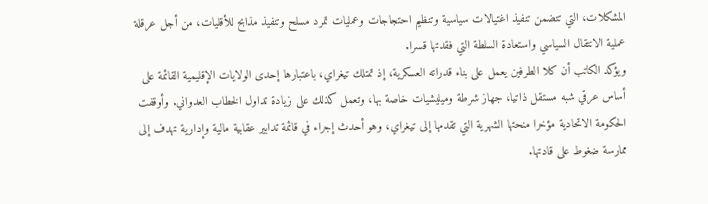المشكلات، التي تتضمن تنفيذ اغتيالات سياسية وتنظيم احتجاجات وعمليات تمرد مسلح وتنفيذ مذابح للأقليات، من أجل عرقلة عملية الانتقال السياسي واستعادة السلطة التي فقدتها قسرا.
ويؤكد الكاتب أن كلا الطرفين يعمل على بناء قدراته العسكرية، إذ تمتلك تيغراي، باعتبارها إحدى الولايات الإقليمية القائمة على أساس عرقي شبه مستقل ذاتيا، جهاز شرطة وميليشيات خاصة بها، وتعمل كذلك على زيادة تداول الخطاب العدواني. وأوقفت الحكومة الاتحادية مؤخرا منحتها الشهرية التي تقدمها إلى تيغراي، وهو أحدث إجراء في قائمة تدابير عقابية مالية وإدارية تهدف إلى ممارسة ضغوط على قادتها.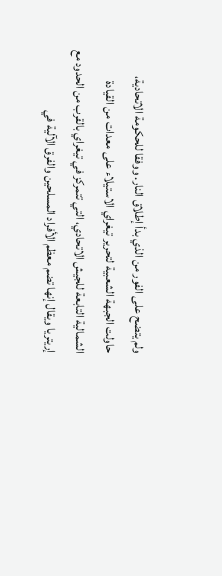ولم يتضح على الفور من الذي بدأ إطلاق النار. ووفقا للحكومة الاتحادية، حاولت الجبهة الشعبية لتحرير تيغراي الاستيلاء على معدات من القيادة الشمالية التابعة للجيش الاتحادي، التي تتمركز في تيغراي بالقرب من الحدود مع إريتريا ويقال إنها تضم معظم الأفراد المسلحين والفرق الآلية في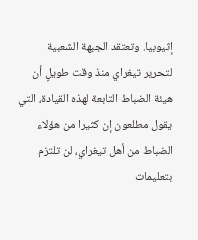إثيوبيا. وتعتقد الجبهة الشعبية لتحرير تيغراي منذ وقت طويلٍ أن هيئة الضباط التابعة لهذه القيادة، التي يقول مطلعون إن كثيرا من هؤلاء الضباط من أهل تيغراي، لن تلتزم بتعليمات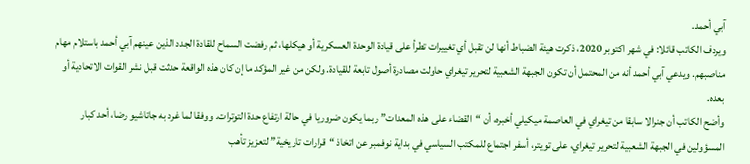آبي أحمد.
ويردف الكاتب قائلا: في شهر اكتوبر 2020، ذكرت هيئة الضباط أنها لن تقبل أي تغييرات تطرأ على قيادة الوحدة العسكرية أو هيكلها، ثم رفضت السماح للقادة الجدد الذين عينهم آبي أحمد باستلام مهام مناصبهم. ويدعي آبي أحمد أنه من المحتمل أن تكون الجبهة الشعبية لتحرير تيغراي حاولت مصادرة أصول تابعة للقيادة. ولكن من غير المؤكد ما إن كان هذه الواقعة حدثت قبل نشر القوات الاتحادية أو بعده.
وأضح الكاتب أن جنرالا سابقا من تيغراي في العاصمة ميكيلي أخبره، أن “القضاء على هذه المعدات” ربما يكون ضروريا في حالة ارتفاع حدة التوترات. ووفقا لما غرد به جاتاشيو رضا، أحد كبار المسؤولين في الجبهة الشعبية لتحرير تيغراي، على تويتر، أسفر اجتماع للمكتب السياسي في بداية نوفمبر عن اتخاذ “قرارات تاريخية” لتعزيز تأهب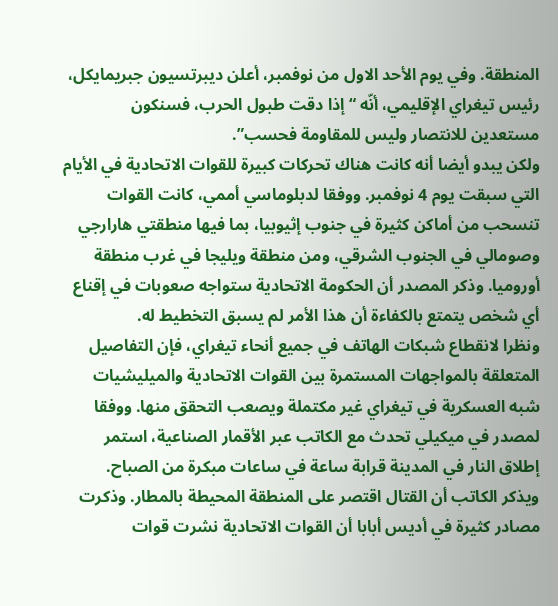المنطقة. وفي يوم الأحد الاول من نوفمبر، أعلن ديبرتسيون جبريمايكل، رئيس تيغراي الإقليمي، أنّه “إذا دقت طبول الحرب، فسنكون مستعدين للانتصار وليس للمقاومة فحسب”.
ولكن يبدو أيضا أنه كانت هناك تحركات كبيرة للقوات الاتحادية في الأيام التي سبقت يوم 4 نوفمبر. ووفقا لدبلوماسي أممي، كانت القوات تنسحب من أماكن كثيرة في جنوب إثيوبيا، بما فيها منطقتي هارارجي وصومالي في الجنوب الشرقي، ومن منطقة ويليجا في غرب منطقة أوروميا. وذكر المصدر أن الحكومة الاتحادية ستواجه صعوبات في إقناع أي شخص يتمتع بالكفاءة أن هذا الأمر لم يسبق التخطيط له.
ونظرا لانقطاع شبكات الهاتف في جميع أنحاء تيغراي، فإن التفاصيل المتعلقة بالمواجهات المستمرة بين القوات الاتحادية والميليشيات شبه العسكرية في تيغراي غير مكتملة ويصعب التحقق منها. ووفقا لمصدر في ميكيلي تحدث مع الكاتب عبر الأقمار الصناعية، استمر إطلاق النار في المدينة قرابة ساعة في ساعات مبكرة من الصباح.
ويذكر الكاتب أن القتال اقتصر على المنطقة المحيطة بالمطار. وذكرت مصادر كثيرة في أديس أبابا أن القوات الاتحادية نشرت قوات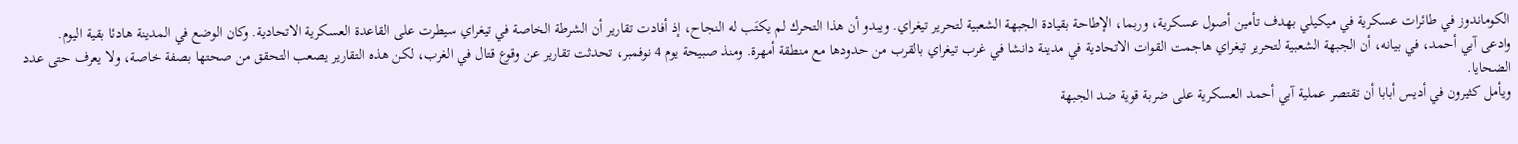الكوماندوز في طائرات عسكرية في ميكيلي بهدف تأمين أصول عسكرية، وربما، الإطاحة بقيادة الجبهة الشعبية لتحرير تيغراي. ويبدو أن هذا التحرك لم يكتَب له النجاح، إذ أفادت تقارير أن الشرطة الخاصة في تيغراي سيطرت على القاعدة العسكرية الاتحادية. وكان الوضع في المدينة هادئا بقية اليوم.
وادعى آبي أحمد، في بيانه، أن الجبهة الشعبية لتحرير تيغراي هاجمت القوات الاتحادية في مدينة دانشا في غرب تيغراي بالقرب من حدودها مع منطقة أمهرة. ومنذ صبيحة يوم 4 نوفمبر، تحدثت تقارير عن وقوع قتال في الغرب، لكن هذه التقارير يصعب التحقق من صحتها بصفة خاصة، ولا يعرف حتى عدد الضحايا.
ويأمل كثيرون في أديس أبابا أن تقتصر عملية آبي أحمد العسكرية على ضربة قوية ضد الجبهة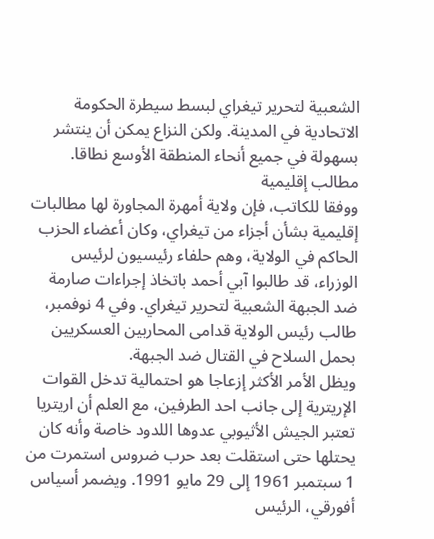الشعبية لتحرير تيغراي لبسط سيطرة الحكومة الاتحادية في المدينة. ولكن النزاع يمكن أن ينتشر بسهولة في جميع أنحاء المنطقة الأوسع نطاقا.
مطالب إقليمية
ووفقا للكاتب، فإن ولاية أمهرة المجاورة لها مطالبات إقليمية بشأن أجزاء من تيغراي، وكان أعضاء الحزب الحاكم في الولاية، وهم حلفاء رئيسيون لرئيس الوزراء، قد طالبوا آبي أحمد باتخاذ إجراءات صارمة ضد الجبهة الشعبية لتحرير تيغراي. وفي 4 نوفمبر، طالب رئيس الولاية قدامى المحاربين العسكريين بحمل السلاح في القتال ضد الجبهة.
ويظل الأمر الأكثر إزعاجا هو احتمالية تدخل القوات الإريترية إلى جانب احد الطرفين، مع العلم أن اريتريا تعتبر الجيش الأثيوبي عدوها اللدود خاصة وأنه كان يحتلها حتى استقلت بعد حرب ضروس استمرت من 1 سبتمبر 1961 إلى 29 مايو 1991. ويضمر أسياس أفورقي، الرئيس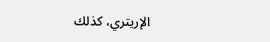الإريتري، كذلك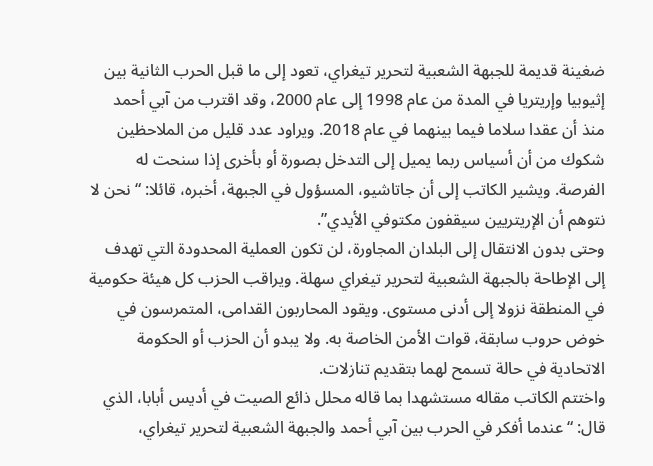ضغينة قديمة للجبهة الشعبية لتحرير تيغراي، تعود إلى ما قبل الحرب الثانية بين إثيوبيا وإريتريا في المدة من عام 1998 إلى عام 2000، وقد اقترب من آبي أحمد منذ أن عقدا سلاما فيما بينهما في عام 2018. ويراود عدد قليل من الملاحظين شكوك من أن أسياس ربما يميل إلى التدخل بصورة أو بأخرى إذا سنحت له الفرصة. ويشير الكاتب إلى أن جاتاشيو، المسؤول في الجبهة، أخبره، قائلا: “نحن لا نتوهم أن الإريتريين سيقفون مكتوفي الأيدي”.
وحتى بدون الانتقال إلى البلدان المجاورة، لن تكون العملية المحدودة التي تهدف إلى الإطاحة بالجبهة الشعبية لتحرير تيغراي سهلة. ويراقب الحزب كل هيئة حكومية في المنطقة نزولا إلى أدنى مستوى. ويقود المحاربون القدامى، المتمرسون في خوض حروب سابقة، قوات الأمن الخاصة به. ولا يبدو أن الحزب أو الحكومة الاتحادية في حالة تسمح لهما بتقديم تنازلات.
واختتم الكاتب مقاله مستشهدا بما قاله محلل ذائع الصيت في أديس أبابا، الذي قال: “عندما أفكر في الحرب بين آبي أحمد والجبهة الشعبية لتحرير تيغراي،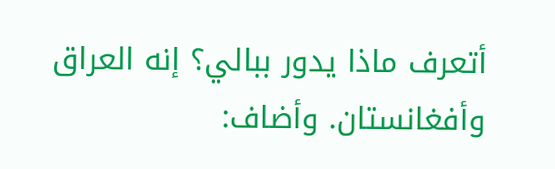أتعرف ماذا يدور ببالي؟ إنه العراق وأفغانستان. وأضاف: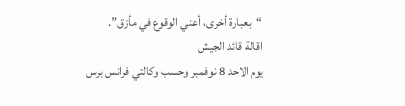“بعبارة أخرى، أعني الوقوع في مأزق”.
اقالة قائد الجيش
يوم الاحد 8 نوفمبر وحسب وكالتي فرانس برس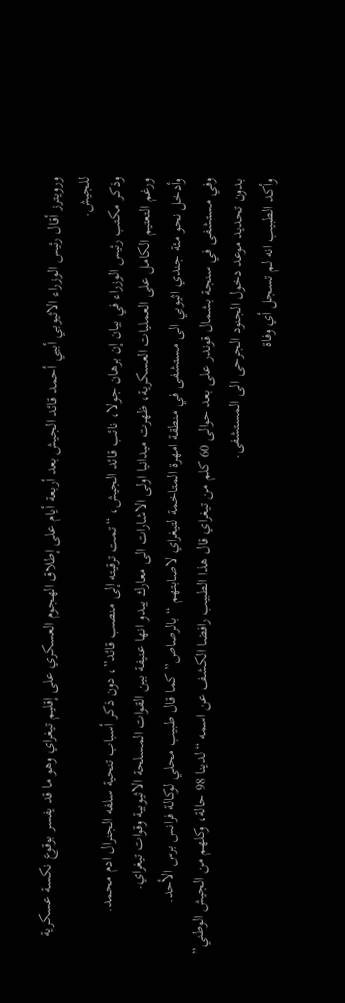ورويترز أقال رئيس الوزراء الاثيوبي أبيي أحمد قائد الجيش بعد أربعة أيام على إطلاق الهجوم العسكري على إقليم تيغراي وهو ما قد يفسر بوقوع نكسة عسكرية للجيش.
وذكر مكتب رئيس الوزراء في بيان إن برهان جولا، نائب قائد الجيش، “تمت ترقيته إلى منصب قائد”، دون ذكر أسباب تنحية سلفه الجنرال ادم محمد.
ورغم التعتيم الكامل على العمليات العسكرية، ظهرت ميدانيا اولى الاشارات الى معارك يبدو انها عنيفة بين القوات المسلحة الاثيوبية وقوات تيغراي.
وأدخل نحو مئة جندي اثيوبي الى مستشفى في منطقة امهرة المتاخمة لتيغراي لاصابتهم “بالرصاص” كما قال طبيب محلي لوكالة فرانس برس الأحد.
وفي مستشفى في سنجة بشمال قوندر على بعد حوالى 60 كلم من تيغراي قال هذا الطبيب رافضا الكشف عن اسمه “لدينا 98 حالة، وكلهم من الجيش الوطني” بدون تحديد موعد دخول الجنود الجرحى الى المستشفى.
وأكد الطبيب انه لم تسجل أي وفاة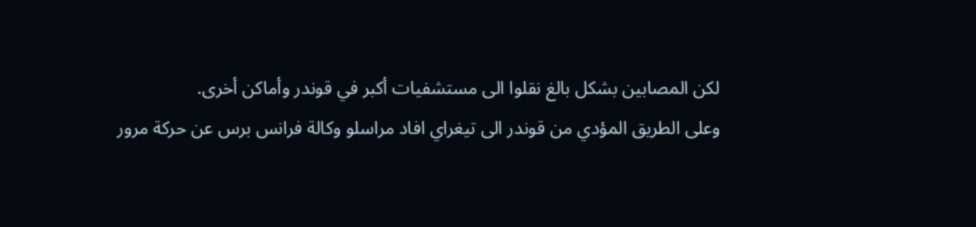لكن المصابين بشكل بالغ نقلوا الى مستشفيات أكبر في قوندر وأماكن أخرى.
وعلى الطريق المؤدي من قوندر الى تيغراي افاد مراسلو وكالة فرانس برس عن حركة مرور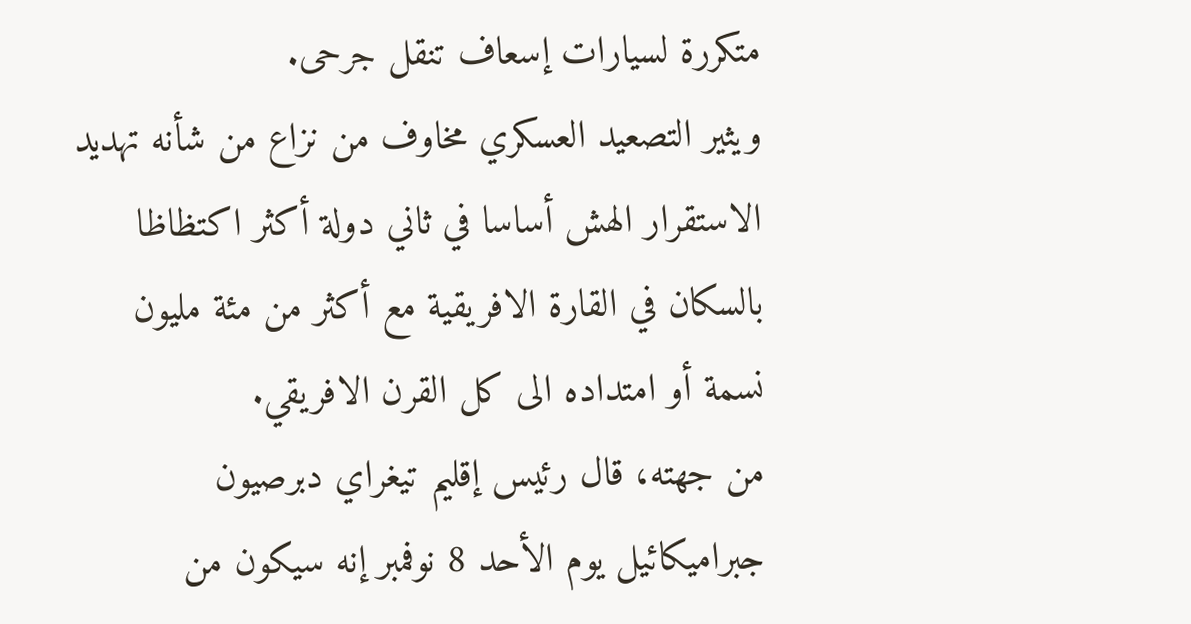متكررة لسيارات إسعاف تنقل جرحى.
ويثير التصعيد العسكري مخاوف من نزاع من شأنه تهديد الاستقرار الهش أساسا في ثاني دولة أكثر اكتظاظا بالسكان في القارة الافريقية مع أكثر من مئة مليون نسمة أو امتداده الى كل القرن الافريقي.
من جهته، قال رئيس إقليم تيغراي دبرصيون جبراميكائيل يوم الأحد 8 نوفمبر إنه سيكون من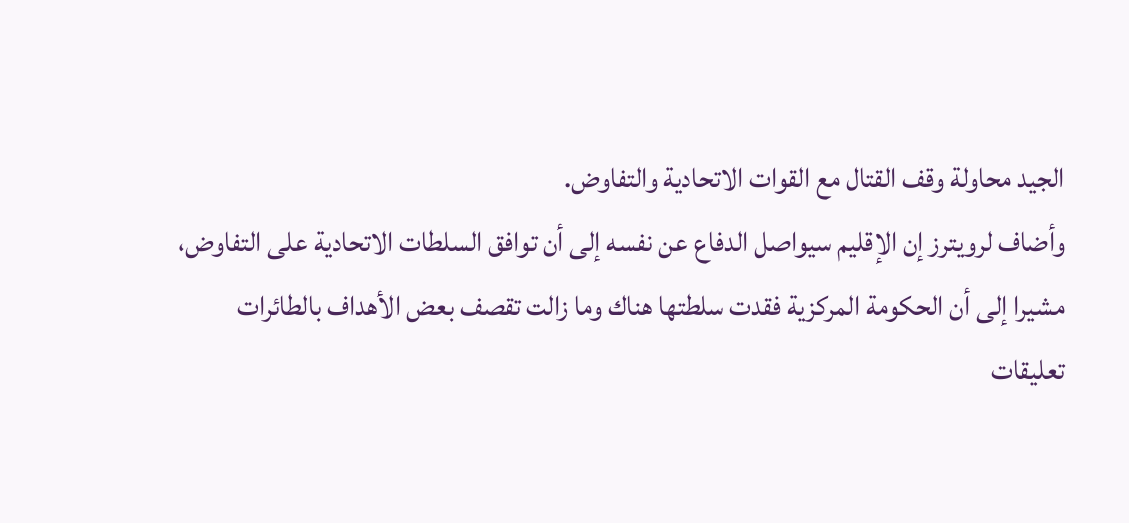الجيد محاولة وقف القتال مع القوات الاتحادية والتفاوض.
وأضاف لرويترز إن الإقليم سيواصل الدفاع عن نفسه إلى أن توافق السلطات الاتحادية على التفاوض، مشيرا إلى أن الحكومة المركزية فقدت سلطتها هناك وما زالت تقصف بعض الأهداف بالطائرات
تعليقات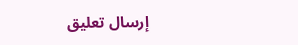إرسال تعليق